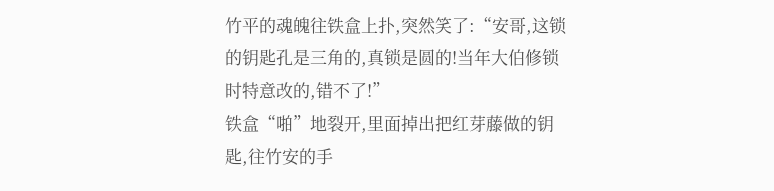竹平的魂魄往铁盒上扑,突然笑了:“安哥,这锁的钥匙孔是三角的,真锁是圆的!当年大伯修锁时特意改的,错不了!”
铁盒“啪”地裂开,里面掉出把红芽藤做的钥匙,往竹安的手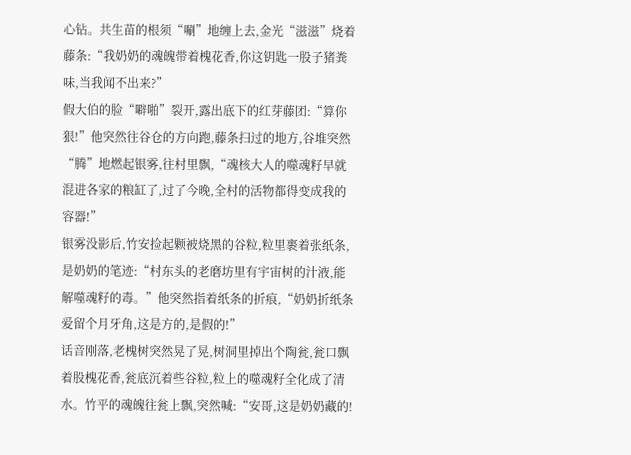心钻。共生苗的根须“唰”地缠上去,金光“滋滋”烧着藤条:“我奶奶的魂魄带着槐花香,你这钥匙一股子猪粪味,当我闻不出来?”
假大伯的脸“噼啪”裂开,露出底下的红芽藤团:“算你狠!”他突然往谷仓的方向跑,藤条扫过的地方,谷堆突然“腾”地燃起银雾,往村里飘,“魂核大人的噬魂籽早就混进各家的粮缸了,过了今晚,全村的活物都得变成我的容器!”
银雾没影后,竹安捡起颗被烧黑的谷粒,粒里裹着张纸条,是奶奶的笔迹:“村东头的老磨坊里有宇宙树的汁液,能解噬魂籽的毒。”他突然指着纸条的折痕,“奶奶折纸条爱留个月牙角,这是方的,是假的!”
话音刚落,老槐树突然晃了晃,树洞里掉出个陶瓮,瓮口飘着股槐花香,瓮底沉着些谷粒,粒上的噬魂籽全化成了清水。竹平的魂魄往瓮上飘,突然喊:“安哥,这是奶奶藏的!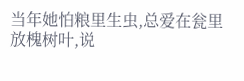当年她怕粮里生虫,总爱在瓮里放槐树叶,说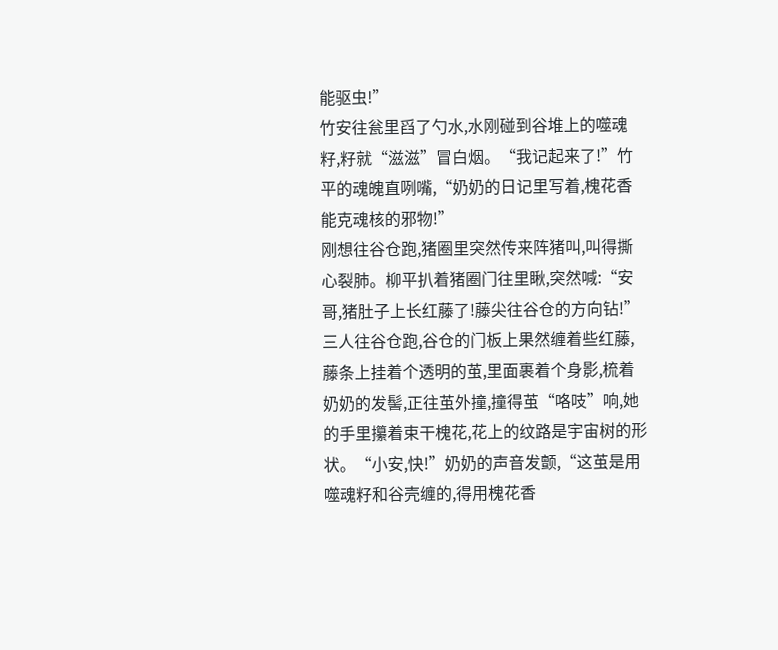能驱虫!”
竹安往瓮里舀了勺水,水刚碰到谷堆上的噬魂籽,籽就“滋滋”冒白烟。“我记起来了!”竹平的魂魄直咧嘴,“奶奶的日记里写着,槐花香能克魂核的邪物!”
刚想往谷仓跑,猪圈里突然传来阵猪叫,叫得撕心裂肺。柳平扒着猪圈门往里瞅,突然喊:“安哥,猪肚子上长红藤了!藤尖往谷仓的方向钻!”
三人往谷仓跑,谷仓的门板上果然缠着些红藤,藤条上挂着个透明的茧,里面裹着个身影,梳着奶奶的发髻,正往茧外撞,撞得茧“咯吱”响,她的手里攥着束干槐花,花上的纹路是宇宙树的形状。“小安,快!”奶奶的声音发颤,“这茧是用噬魂籽和谷壳缠的,得用槐花香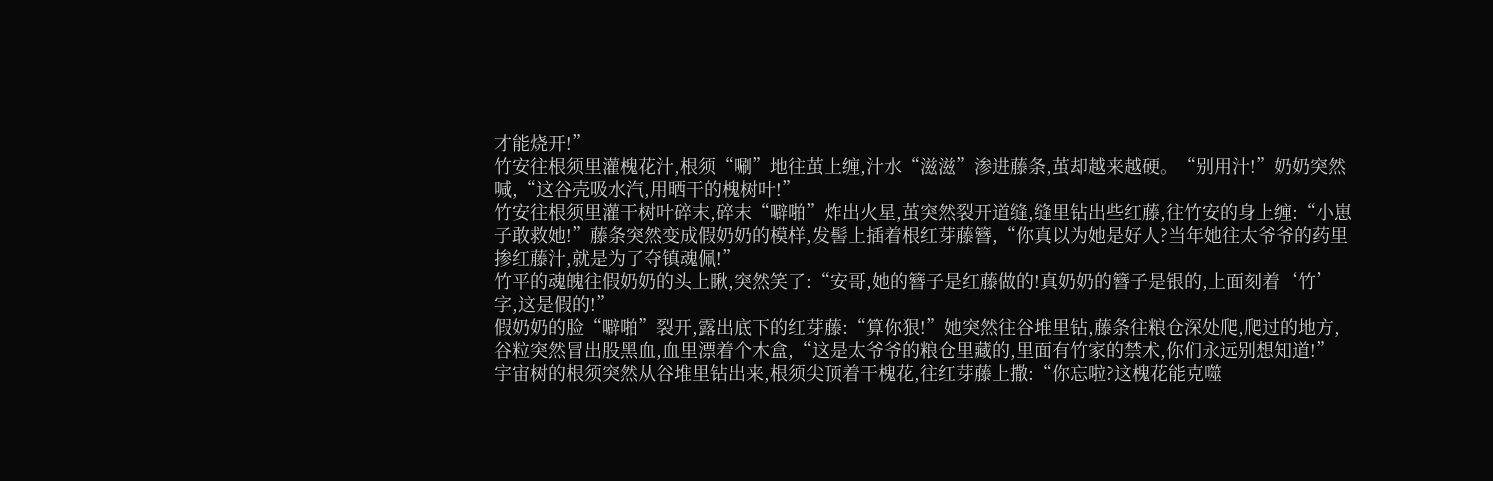才能烧开!”
竹安往根须里灌槐花汁,根须“唰”地往茧上缠,汁水“滋滋”渗进藤条,茧却越来越硬。“别用汁!”奶奶突然喊,“这谷壳吸水汽,用晒干的槐树叶!”
竹安往根须里灌干树叶碎末,碎末“噼啪”炸出火星,茧突然裂开道缝,缝里钻出些红藤,往竹安的身上缠:“小崽子敢救她!”藤条突然变成假奶奶的模样,发髻上插着根红芽藤簪,“你真以为她是好人?当年她往太爷爷的药里掺红藤汁,就是为了夺镇魂佩!”
竹平的魂魄往假奶奶的头上瞅,突然笑了:“安哥,她的簪子是红藤做的!真奶奶的簪子是银的,上面刻着‘竹’字,这是假的!”
假奶奶的脸“噼啪”裂开,露出底下的红芽藤:“算你狠!”她突然往谷堆里钻,藤条往粮仓深处爬,爬过的地方,谷粒突然冒出股黑血,血里漂着个木盒,“这是太爷爷的粮仓里藏的,里面有竹家的禁术,你们永远别想知道!”
宇宙树的根须突然从谷堆里钻出来,根须尖顶着干槐花,往红芽藤上撒:“你忘啦?这槐花能克噬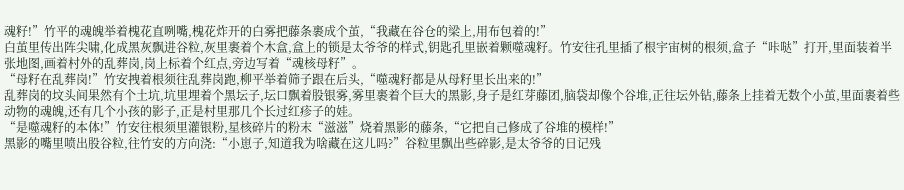魂籽!”竹平的魂魄举着槐花直咧嘴,槐花炸开的白雾把藤条裹成个茧,“我藏在谷仓的梁上,用布包着的!”
白茧里传出阵尖啸,化成黑灰飘进谷粒,灰里裹着个木盒,盒上的锁是太爷爷的样式,钥匙孔里嵌着颗噬魂籽。竹安往孔里插了根宇宙树的根须,盒子“咔哒”打开,里面装着半张地图,画着村外的乱葬岗,岗上标着个红点,旁边写着“魂核母籽”。
“母籽在乱葬岗!”竹安拽着根须往乱葬岗跑,柳平举着筛子跟在后头,“噬魂籽都是从母籽里长出来的!”
乱葬岗的坟头间果然有个土坑,坑里埋着个黑坛子,坛口飘着股银雾,雾里裹着个巨大的黑影,身子是红芽藤团,脑袋却像个谷堆,正往坛外钻,藤条上挂着无数个小茧,里面裹着些动物的魂魄,还有几个小孩的影子,正是村里那几个长过红疹子的娃。
“是噬魂籽的本体!”竹安往根须里灌银粉,星核碎片的粉末“滋滋”烧着黑影的藤条,“它把自己修成了谷堆的模样!”
黑影的嘴里喷出股谷粒,往竹安的方向浇:“小崽子,知道我为啥藏在这儿吗?”谷粒里飘出些碎影,是太爷爷的日记残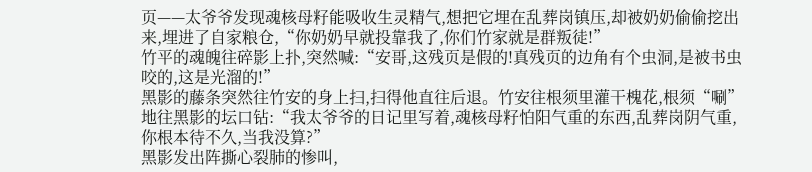页——太爷爷发现魂核母籽能吸收生灵精气,想把它埋在乱葬岗镇压,却被奶奶偷偷挖出来,埋进了自家粮仓,“你奶奶早就投靠我了,你们竹家就是群叛徒!”
竹平的魂魄往碎影上扑,突然喊:“安哥,这残页是假的!真残页的边角有个虫洞,是被书虫咬的,这是光溜的!”
黑影的藤条突然往竹安的身上扫,扫得他直往后退。竹安往根须里灌干槐花,根须“唰”地往黑影的坛口钻:“我太爷爷的日记里写着,魂核母籽怕阳气重的东西,乱葬岗阴气重,你根本待不久,当我没算?”
黑影发出阵撕心裂肺的惨叫,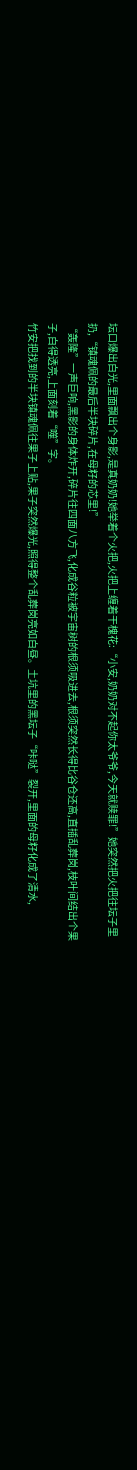坛口爆出白光,里面飘出个身影,是真奶奶!她举着个火把,火把上缠着干槐花:“小安,奶奶对不起你太爷爷,今天就赎罪!”她突然把火把往坛子里扔,“镇魂佩的最后半块碎片,在母籽的芯里!”
“轰隆”一声巨响,黑影的身体炸开,碎片往四面八方飞,化成谷粒被宇宙树的根须吸进去,根须突然长得比谷仓还高,直插乱葬岗,枝叶间结出个果子,白得透亮,上面刻着“噬”字。
竹安把找到的半块镇魂佩往果子上贴,果子突然爆光,照得整个乱葬岗亮如白昼。土坑里的黑坛子“咔哒”裂开,里面的母籽化成了清水,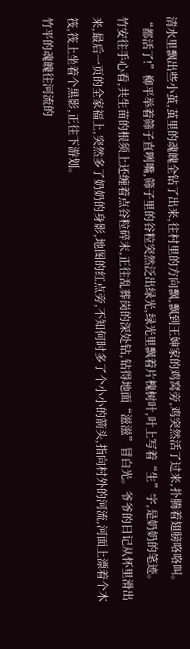清水里飘出些小茧,茧里的魂魄全钻了出来,往村里的方向飘,飘到王婶家的鸡窝旁,鸡突然活了过来,扑腾着翅膀咯咯叫。
“都活了!”柳平举着筛子直咧嘴,筛子里的谷粒突然泛出绿光,绿光里飘着片槐树叶,叶上写着“生”字,是奶奶的笔迹。
竹安往手心看,共生苗的根须上还缠着点谷粒碎末,正往乱葬岗的深处钻,钻得地面“滋滋”冒白光。爷爷的日记从怀里滑出来,最后一页的全家福上,突然多了奶奶的身影,地图的红点旁,不知何时多了个小小的箭头,指向村外的河流,河面上漂着个木筏,筏上坐着个黑影,正往下游划。
竹平的魂魄往河流的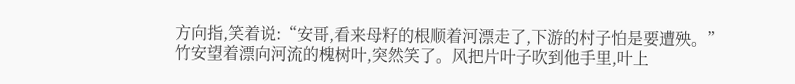方向指,笑着说:“安哥,看来母籽的根顺着河漂走了,下游的村子怕是要遭殃。”
竹安望着漂向河流的槐树叶,突然笑了。风把片叶子吹到他手里,叶上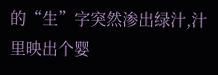的“生”字突然渗出绿汁,汁里映出个婴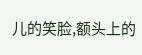儿的笑脸,额头上的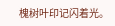槐树叶印记闪着光。